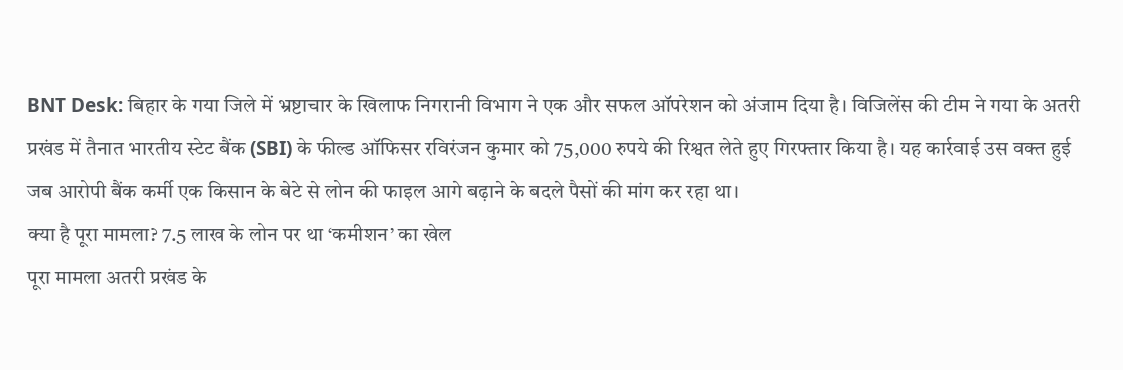BNT Desk: बिहार के गया जिले में भ्रष्टाचार के खिलाफ निगरानी विभाग ने एक और सफल ऑपरेशन को अंजाम दिया है। विजिलेंस की टीम ने गया के अतरी प्रखंड में तैनात भारतीय स्टेट बैंक (SBI) के फील्ड ऑफिसर रविरंजन कुमार को 75,000 रुपये की रिश्वत लेते हुए गिरफ्तार किया है। यह कार्रवाई उस वक्त हुई जब आरोपी बैंक कर्मी एक किसान के बेटे से लोन की फाइल आगे बढ़ाने के बदले पैसों की मांग कर रहा था।
क्या है पूरा मामला? 7.5 लाख के लोन पर था ‘कमीशन’ का खेल
पूरा मामला अतरी प्रखंड के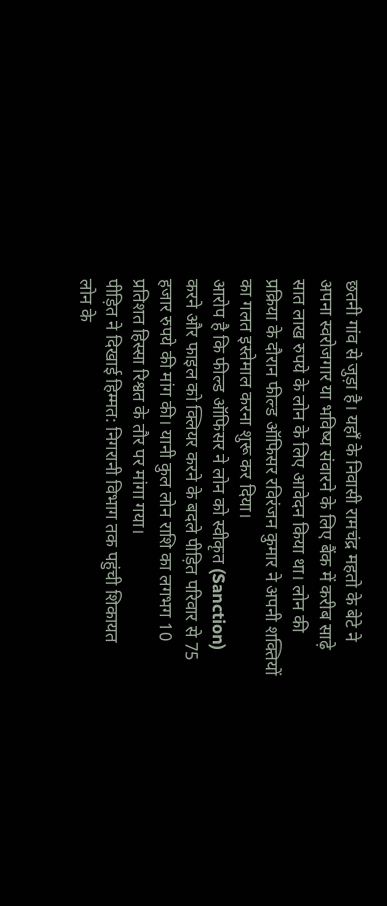छतनी गांव से जुड़ा है। यहाँ के निवासी रामचंद्र महतो के बेटे ने अपना स्वरोजगार या भविष्य संवारने के लिए बैंक में करीब साढ़े सात लाख रुपये के लोन के लिए आवेदन किया था। लोन की प्रक्रिया के दौरान फील्ड ऑफिसर रविरंजन कुमार ने अपनी शक्तियों का गलत इस्तेमाल करना शुरू कर दिया।
आरोप है कि फील्ड ऑफिसर ने लोन को स्वीकृत (Sanction) करने और फाइल को क्लियर करने के बदले पीड़ित परिवार से 75 हजार रुपये की मांग की। यानी कुल लोन राशि का लगभग 10 प्रतिशत हिस्सा रिश्वत के तौर पर मांगा गया।
पीड़ित ने दिखाई हिम्मत: निगरानी विभाग तक पहुंची शिकायत
लोन के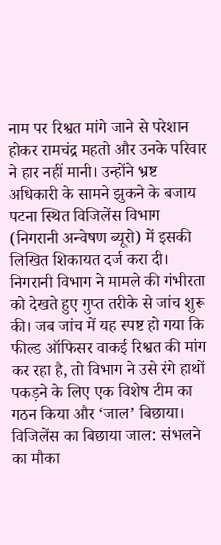नाम पर रिश्वत मांगे जाने से परेशान होकर रामचंद्र महतो और उनके परिवार ने हार नहीं मानी। उन्होंने भ्रष्ट अधिकारी के सामने झुकने के बजाय पटना स्थित विजिलेंस विभाग (निगरानी अन्वेषण ब्यूरो) में इसकी लिखित शिकायत दर्ज करा दी।
निगरानी विभाग ने मामले की गंभीरता को देखते हुए गुप्त तरीके से जांच शुरू की। जब जांच में यह स्पष्ट हो गया कि फील्ड ऑफिसर वाकई रिश्वत की मांग कर रहा है, तो विभाग ने उसे रंगे हाथों पकड़ने के लिए एक विशेष टीम का गठन किया और ‘जाल’ बिछाया।
विजिलेंस का बिछाया जाल: संभलने का मौका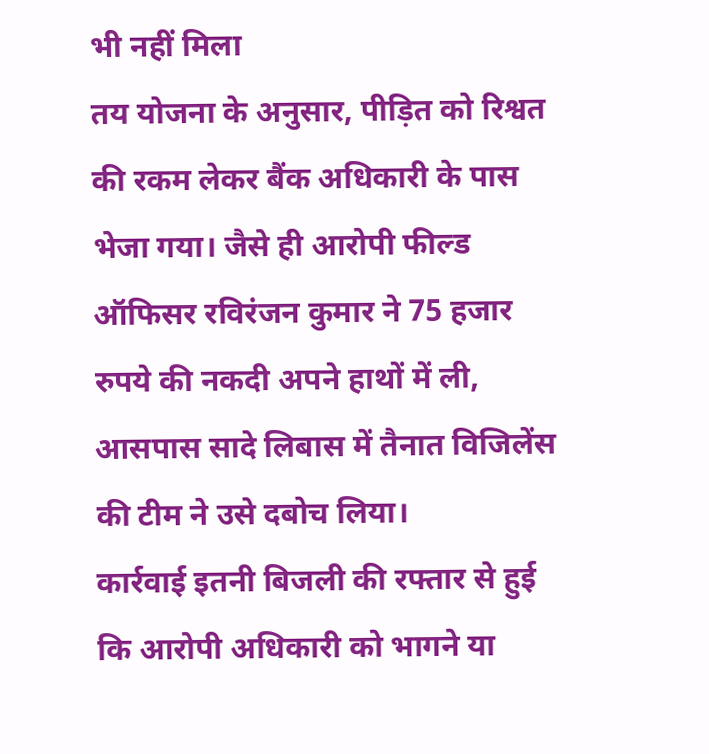भी नहीं मिला
तय योजना के अनुसार, पीड़ित को रिश्वत की रकम लेकर बैंक अधिकारी के पास भेजा गया। जैसे ही आरोपी फील्ड ऑफिसर रविरंजन कुमार ने 75 हजार रुपये की नकदी अपने हाथों में ली, आसपास सादे लिबास में तैनात विजिलेंस की टीम ने उसे दबोच लिया।
कार्रवाई इतनी बिजली की रफ्तार से हुई कि आरोपी अधिकारी को भागने या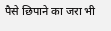पैसे छिपाने का जरा भी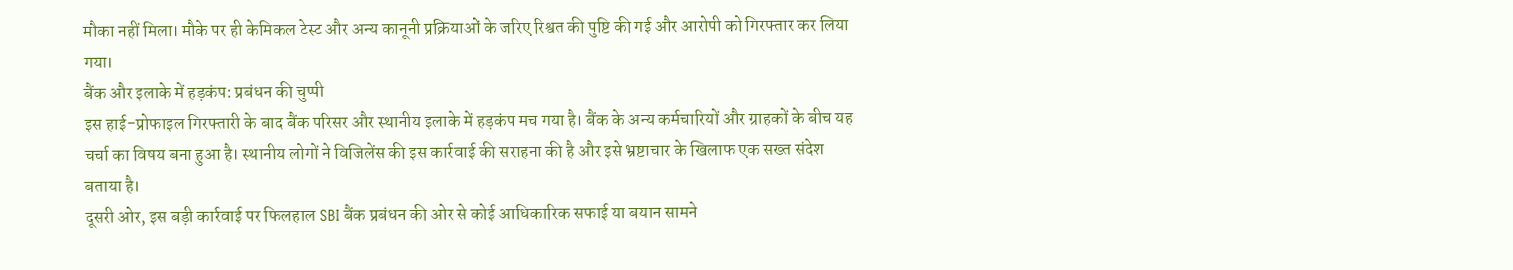मौका नहीं मिला। मौके पर ही केमिकल टेस्ट और अन्य कानूनी प्रक्रियाओं के जरिए रिश्वत की पुष्टि की गई और आरोपी को गिरफ्तार कर लिया गया।
बैंक और इलाके में हड़कंप: प्रबंधन की चुप्पी
इस हाई-प्रोफाइल गिरफ्तारी के बाद बैंक परिसर और स्थानीय इलाके में हड़कंप मच गया है। बैंक के अन्य कर्मचारियों और ग्राहकों के बीच यह चर्चा का विषय बना हुआ है। स्थानीय लोगों ने विजिलेंस की इस कार्रवाई की सराहना की है और इसे भ्रष्टाचार के खिलाफ एक सख्त संदेश बताया है।
दूसरी ओर, इस बड़ी कार्रवाई पर फिलहाल SBI बैंक प्रबंधन की ओर से कोई आधिकारिक सफाई या बयान सामने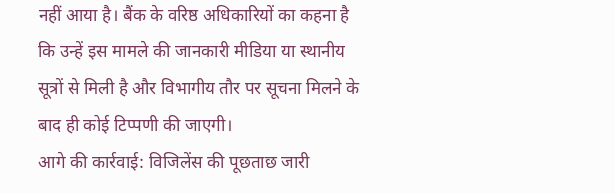नहीं आया है। बैंक के वरिष्ठ अधिकारियों का कहना है कि उन्हें इस मामले की जानकारी मीडिया या स्थानीय सूत्रों से मिली है और विभागीय तौर पर सूचना मिलने के बाद ही कोई टिप्पणी की जाएगी।
आगे की कार्रवाई: विजिलेंस की पूछताछ जारी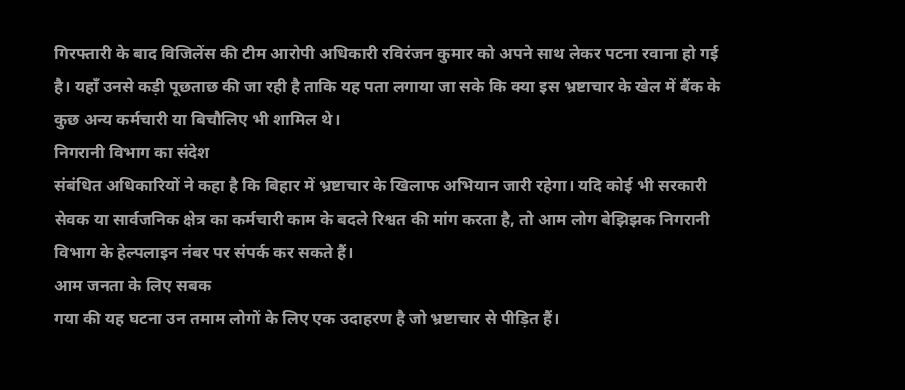गिरफ्तारी के बाद विजिलेंस की टीम आरोपी अधिकारी रविरंजन कुमार को अपने साथ लेकर पटना रवाना हो गई है। यहाँ उनसे कड़ी पूछताछ की जा रही है ताकि यह पता लगाया जा सके कि क्या इस भ्रष्टाचार के खेल में बैंक के कुछ अन्य कर्मचारी या बिचौलिए भी शामिल थे।
निगरानी विभाग का संदेश
संबंधित अधिकारियों ने कहा है कि बिहार में भ्रष्टाचार के खिलाफ अभियान जारी रहेगा। यदि कोई भी सरकारी सेवक या सार्वजनिक क्षेत्र का कर्मचारी काम के बदले रिश्वत की मांग करता है, तो आम लोग बेझिझक निगरानी विभाग के हेल्पलाइन नंबर पर संपर्क कर सकते हैं।
आम जनता के लिए सबक
गया की यह घटना उन तमाम लोगों के लिए एक उदाहरण है जो भ्रष्टाचार से पीड़ित हैं।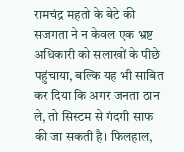रामचंद्र महतो के बेटे की सजगता ने न केवल एक भ्रष्ट अधिकारी को सलाखों के पीछे पहुंचाया, बल्कि यह भी साबित कर दिया कि अगर जनता ठान ले, तो सिस्टम से गंदगी साफ की जा सकती है। फिलहाल,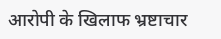आरोपी के खिलाफ भ्रष्टाचार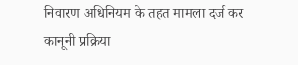निवारण अधिनियम के तहत मामला दर्ज कर कानूनी प्रक्रिया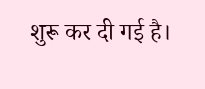शुरू कर दी गई है।